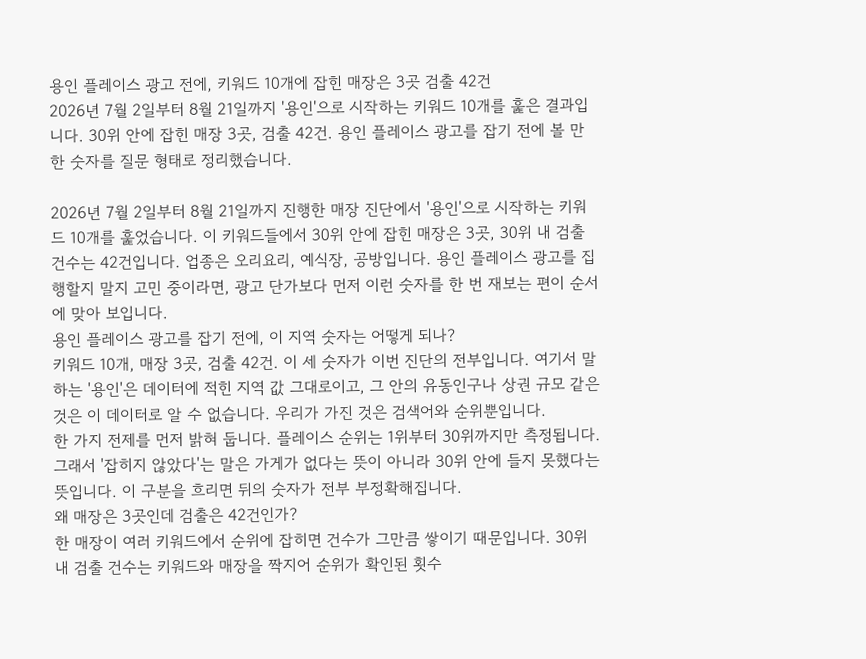용인 플레이스 광고 전에, 키워드 10개에 잡힌 매장은 3곳 검출 42건
2026년 7월 2일부터 8월 21일까지 '용인'으로 시작하는 키워드 10개를 훑은 결과입니다. 30위 안에 잡힌 매장 3곳, 검출 42건. 용인 플레이스 광고를 잡기 전에 볼 만한 숫자를 질문 형태로 정리했습니다.

2026년 7월 2일부터 8월 21일까지 진행한 매장 진단에서 '용인'으로 시작하는 키워드 10개를 훑었습니다. 이 키워드들에서 30위 안에 잡힌 매장은 3곳, 30위 내 검출 건수는 42건입니다. 업종은 오리요리, 예식장, 공방입니다. 용인 플레이스 광고를 집행할지 말지 고민 중이라면, 광고 단가보다 먼저 이런 숫자를 한 번 재보는 편이 순서에 맞아 보입니다.
용인 플레이스 광고를 잡기 전에, 이 지역 숫자는 어떻게 되나?
키워드 10개, 매장 3곳, 검출 42건. 이 세 숫자가 이번 진단의 전부입니다. 여기서 말하는 '용인'은 데이터에 적힌 지역 값 그대로이고, 그 안의 유동인구나 상권 규모 같은 것은 이 데이터로 알 수 없습니다. 우리가 가진 것은 검색어와 순위뿐입니다.
한 가지 전제를 먼저 밝혀 둡니다. 플레이스 순위는 1위부터 30위까지만 측정됩니다. 그래서 '잡히지 않았다'는 말은 가게가 없다는 뜻이 아니라 30위 안에 들지 못했다는 뜻입니다. 이 구분을 흐리면 뒤의 숫자가 전부 부정확해집니다.
왜 매장은 3곳인데 검출은 42건인가?
한 매장이 여러 키워드에서 순위에 잡히면 건수가 그만큼 쌓이기 때문입니다. 30위 내 검출 건수는 키워드와 매장을 짝지어 순위가 확인된 횟수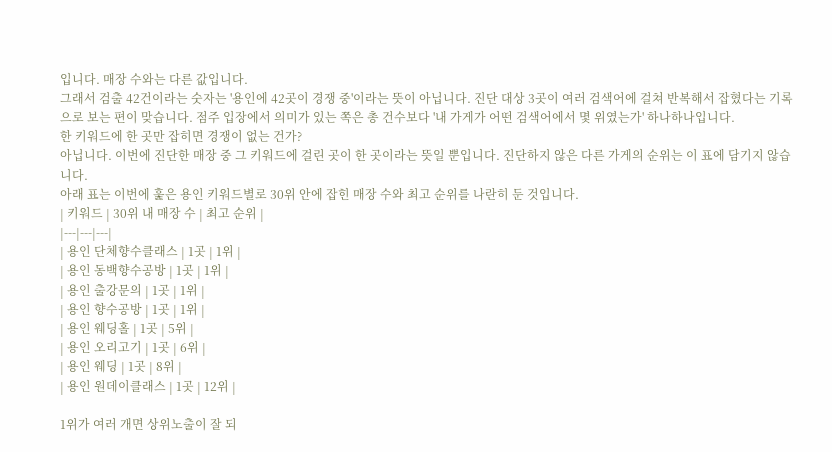입니다. 매장 수와는 다른 값입니다.
그래서 검출 42건이라는 숫자는 '용인에 42곳이 경쟁 중'이라는 뜻이 아닙니다. 진단 대상 3곳이 여러 검색어에 걸쳐 반복해서 잡혔다는 기록으로 보는 편이 맞습니다. 점주 입장에서 의미가 있는 쪽은 총 건수보다 '내 가게가 어떤 검색어에서 몇 위였는가' 하나하나입니다.
한 키워드에 한 곳만 잡히면 경쟁이 없는 건가?
아닙니다. 이번에 진단한 매장 중 그 키워드에 걸린 곳이 한 곳이라는 뜻일 뿐입니다. 진단하지 않은 다른 가게의 순위는 이 표에 담기지 않습니다.
아래 표는 이번에 훑은 용인 키워드별로 30위 안에 잡힌 매장 수와 최고 순위를 나란히 둔 것입니다.
| 키워드 | 30위 내 매장 수 | 최고 순위 |
|---|---|---|
| 용인 단체향수클래스 | 1곳 | 1위 |
| 용인 동백향수공방 | 1곳 | 1위 |
| 용인 출강문의 | 1곳 | 1위 |
| 용인 향수공방 | 1곳 | 1위 |
| 용인 웨딩홀 | 1곳 | 5위 |
| 용인 오리고기 | 1곳 | 6위 |
| 용인 웨딩 | 1곳 | 8위 |
| 용인 원데이클래스 | 1곳 | 12위 |

1위가 여러 개면 상위노출이 잘 되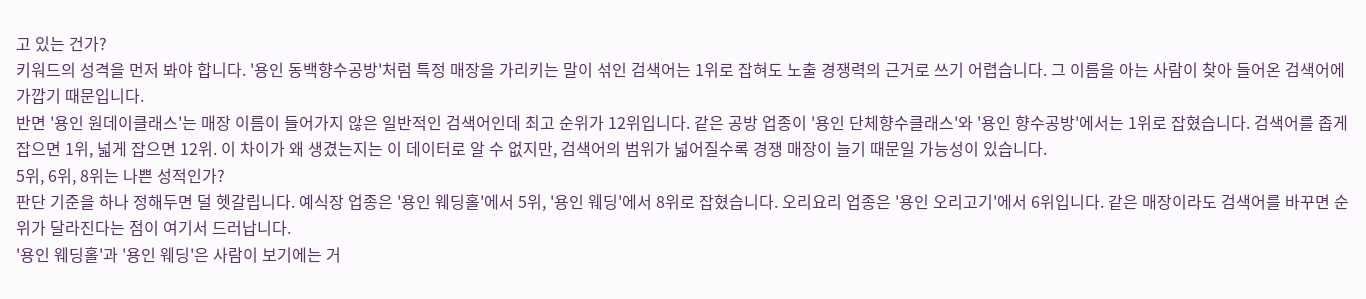고 있는 건가?
키워드의 성격을 먼저 봐야 합니다. '용인 동백향수공방'처럼 특정 매장을 가리키는 말이 섞인 검색어는 1위로 잡혀도 노출 경쟁력의 근거로 쓰기 어렵습니다. 그 이름을 아는 사람이 찾아 들어온 검색어에 가깝기 때문입니다.
반면 '용인 원데이클래스'는 매장 이름이 들어가지 않은 일반적인 검색어인데 최고 순위가 12위입니다. 같은 공방 업종이 '용인 단체향수클래스'와 '용인 향수공방'에서는 1위로 잡혔습니다. 검색어를 좁게 잡으면 1위, 넓게 잡으면 12위. 이 차이가 왜 생겼는지는 이 데이터로 알 수 없지만, 검색어의 범위가 넓어질수록 경쟁 매장이 늘기 때문일 가능성이 있습니다.
5위, 6위, 8위는 나쁜 성적인가?
판단 기준을 하나 정해두면 덜 헷갈립니다. 예식장 업종은 '용인 웨딩홀'에서 5위, '용인 웨딩'에서 8위로 잡혔습니다. 오리요리 업종은 '용인 오리고기'에서 6위입니다. 같은 매장이라도 검색어를 바꾸면 순위가 달라진다는 점이 여기서 드러납니다.
'용인 웨딩홀'과 '용인 웨딩'은 사람이 보기에는 거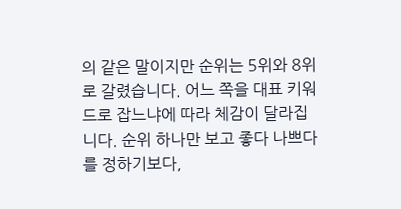의 같은 말이지만 순위는 5위와 8위로 갈렸습니다. 어느 쪽을 대표 키워드로 잡느냐에 따라 체감이 달라집니다. 순위 하나만 보고 좋다 나쁘다를 정하기보다,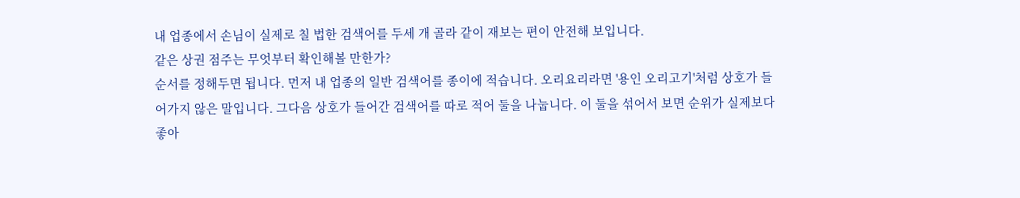내 업종에서 손님이 실제로 칠 법한 검색어를 두세 개 골라 같이 재보는 편이 안전해 보입니다.
같은 상권 점주는 무엇부터 확인해볼 만한가?
순서를 정해두면 됩니다. 먼저 내 업종의 일반 검색어를 종이에 적습니다. 오리요리라면 '용인 오리고기'처럼 상호가 들어가지 않은 말입니다. 그다음 상호가 들어간 검색어를 따로 적어 둘을 나눕니다. 이 둘을 섞어서 보면 순위가 실제보다 좋아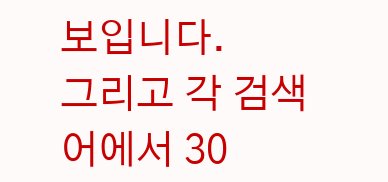보입니다.
그리고 각 검색어에서 30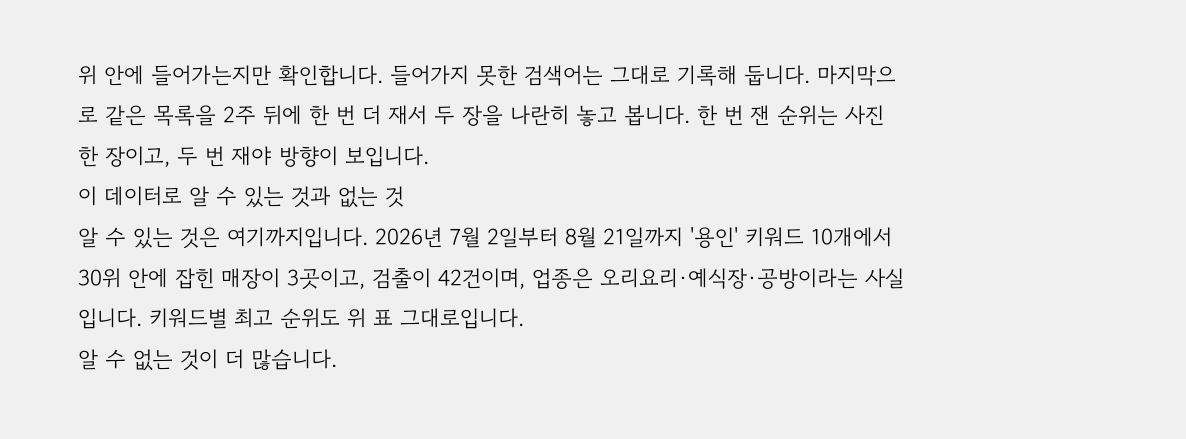위 안에 들어가는지만 확인합니다. 들어가지 못한 검색어는 그대로 기록해 둡니다. 마지막으로 같은 목록을 2주 뒤에 한 번 더 재서 두 장을 나란히 놓고 봅니다. 한 번 잰 순위는 사진 한 장이고, 두 번 재야 방향이 보입니다.
이 데이터로 알 수 있는 것과 없는 것
알 수 있는 것은 여기까지입니다. 2026년 7월 2일부터 8월 21일까지 '용인' 키워드 10개에서 30위 안에 잡힌 매장이 3곳이고, 검출이 42건이며, 업종은 오리요리·예식장·공방이라는 사실입니다. 키워드별 최고 순위도 위 표 그대로입니다.
알 수 없는 것이 더 많습니다.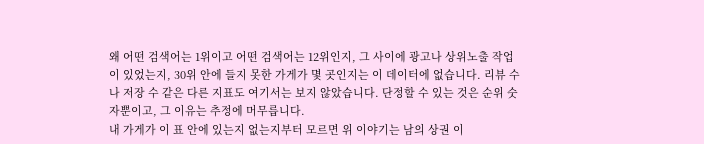왜 어떤 검색어는 1위이고 어떤 검색어는 12위인지, 그 사이에 광고나 상위노출 작업이 있었는지, 30위 안에 들지 못한 가게가 몇 곳인지는 이 데이터에 없습니다. 리뷰 수나 저장 수 같은 다른 지표도 여기서는 보지 않았습니다. 단정할 수 있는 것은 순위 숫자뿐이고, 그 이유는 추정에 머무릅니다.
내 가게가 이 표 안에 있는지 없는지부터 모르면 위 이야기는 남의 상권 이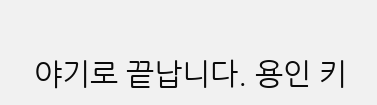야기로 끝납니다. 용인 키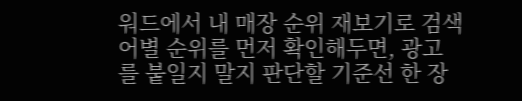워드에서 내 매장 순위 재보기로 검색어별 순위를 먼저 확인해두면, 광고를 붙일지 말지 판단할 기준선 한 장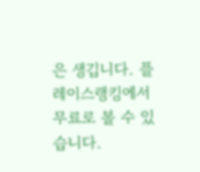은 생깁니다. 플레이스랭킹에서 무료로 볼 수 있습니다.